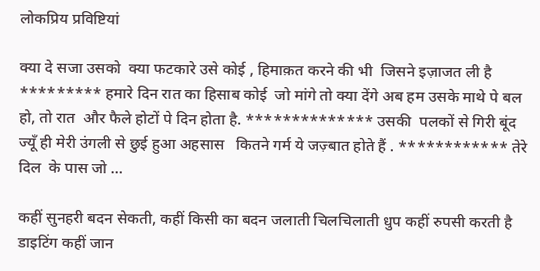लोकप्रिय प्रविष्टियां

क्या दे सजा उसको  क्या फटकारे उसे कोई , हिमाक़त करने की भी  जिसने इज़ाजत ली है ********* हमारे दिन रात का हिसाब कोई  जो मांगे तो क्या देंगे अब हम उसके माथे पे बल हो, तो रात  और फैले होटों पे दिन होता है. ************** उसकी  पलकों से गिरी बूंद ज्यूँ ही मेरी उंगली से छुई हुआ अहसास   कितने गर्म ये जज़्बात होते हैं . ************ तेरे दिल  के पास जो …

कहीं सुनहरी बदन सेकती, कहीं किसी का बदन जलाती चिलचिलाती धुप कहीं रुपसी करती है डाइटिंग कहीं जान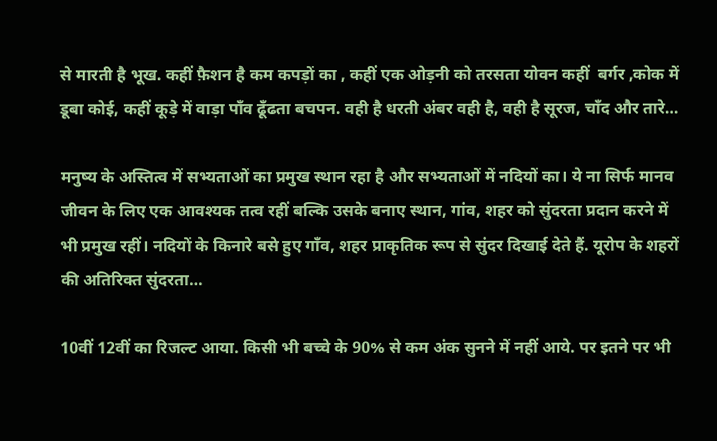से मारती है भूख. कहीं फ़ैशन है कम कपड़ों का , कहीं एक ओड़नी को तरसता योवन कहीं  बर्गर ,कोक में डूबा कोई, कहीं कूड़े में वाड़ा पाँव ढूँढता बचपन. वही है धरती अंबर वही है, वही है सूरज, चाँद और तारे…

मनुष्य के अस्तित्व में सभ्यताओं का प्रमुख स्थान रहा है और सभ्यताओं में नदियों का। ये ना सिर्फ मानव जीवन के लिए एक आवश्यक तत्व रहीं बल्कि उसके बनाए स्थान, गांव, शहर को सुंदरता प्रदान करने में भी प्रमुख रहीं। नदियों के किनारे बसे हुए गाँव, शहर प्राकृतिक रूप से सुंदर दिखाई देते हैं. यूरोप के शहरों की अतिरिक्त सुंदरता…

10वीं 12वीं का रिजल्ट आया. किसी भी बच्चे के 90% से कम अंक सुनने में नहीं आये. पर इतने पर भी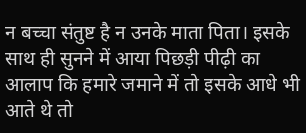न बच्चा संतुष्ट है न उनके माता पिता। इसके साथ ही सुनने में आया पिछड़ी पीढ़ी का आलाप कि हमारे जमाने में तो इसके आधे भी आते थे तो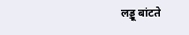लड्डू बांटते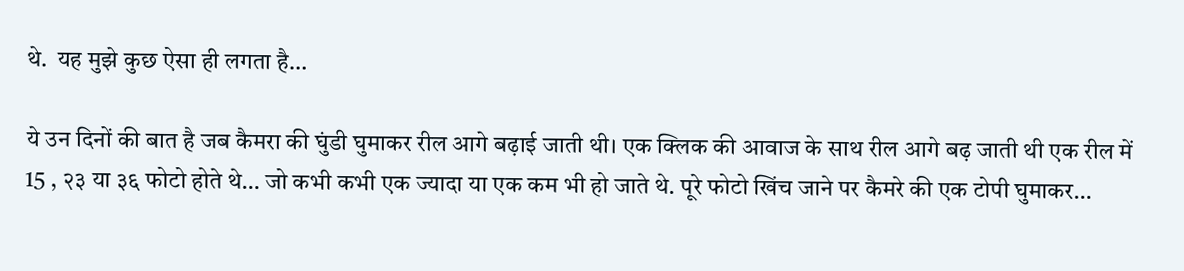थे.  यह मुझे कुछ ऐसा ही लगता है…

ये उन दिनों की बात है जब कैमरा की घुंडी घुमाकर रील आगे बढ़ाई जाती थी। एक क्लिक की आवाज के साथ रील आगे बढ़ जाती थी एक रील में 15 , २३ या ३६ फोटो होते थे… जो कभी कभी एक ज्यादा या एक कम भी हो जाते थे. पूरे फोटो खिंच जाने पर कैमरे की एक टोपी घुमाकर…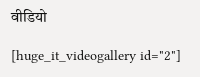वीडियो

[huge_it_videogallery id="2"]